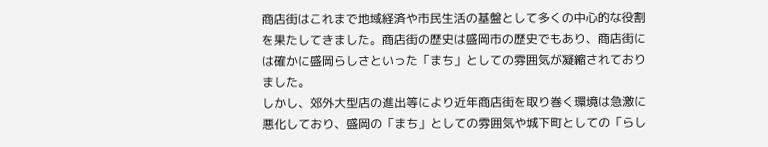商店街はこれまで地域経済や市民生活の基盤として多くの中心的な役割を果たしてきました。商店街の歴史は盛岡市の歴史でもあり、商店街には確かに盛岡らしさといった「まち」としての雰囲気が凝縮されておりました。
しかし、郊外大型店の進出等により近年商店街を取り巻く環境は急激に悪化しており、盛岡の「まち」としての雰囲気や城下町としての「らし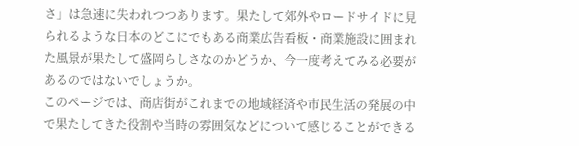さ」は急速に失われつつあります。果たして郊外やロードサイドに見られるような日本のどこにでもある商業広告看板・商業施設に囲まれた風景が果たして盛岡らしさなのかどうか、今一度考えてみる必要があるのではないでしょうか。
このページでは、商店街がこれまでの地域経済や市民生活の発展の中で果たしてきた役割や当時の雰囲気などについて感じることができる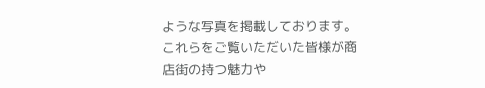ような写真を掲載しております。これらをご覧いただいた皆様が商店街の持つ魅力や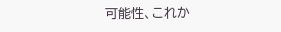可能性、これか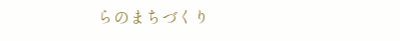らのまちづくり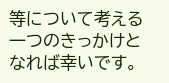等について考える一つのきっかけとなれば幸いです。